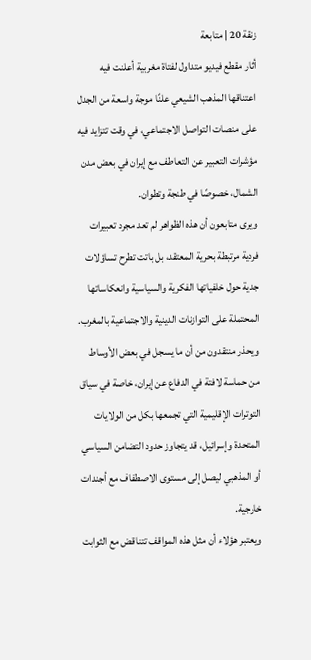زنقة 20 | متابعة
أثار مقطع فيديو متداول لفتاة مغربية أعلنت فيه اعتناقها المذهب الشيعي علنًا موجة واسعة من الجدل على منصات التواصل الاجتماعي، في وقت تتزايد فيه مؤشرات التعبير عن التعاطف مع إيران في بعض مدن الشمال، خصوصًا في طنجة وتطوان.
ويرى متابعون أن هذه الظواهر لم تعد مجرد تعبيرات فردية مرتبطة بحرية المعتقد، بل باتت تطرح تساؤلات جدية حول خلفياتها الفكرية والسياسية وانعكاساتها المحتملة على التوازنات الدينية والاجتماعية بالمغرب.
ويحذر منتقدون من أن ما يسجل في بعض الأوساط من حماسة لافتة في الدفاع عن إيران، خاصة في سياق التوترات الإقليمية التي تجمعها بكل من الولايات المتحدة وإسرائيل، قد يتجاوز حدود التضامن السياسي أو المذهبي ليصل إلى مستوى الاصطفاف مع أجندات خارجية.
ويعتبر هؤلاء أن مثل هذه المواقف تتناقض مع الثوابت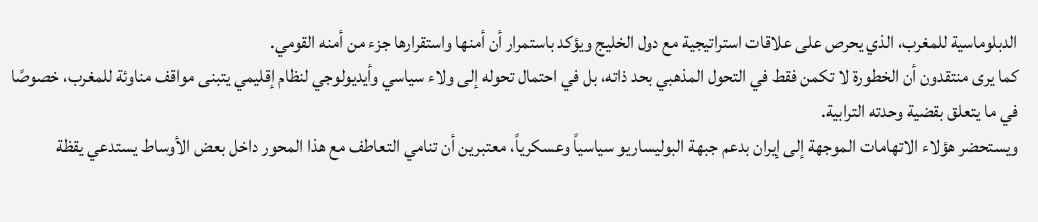الدبلوماسية للمغرب، الذي يحرص على علاقات استراتيجية مع دول الخليج ويؤكد باستمرار أن أمنها واستقرارها جزء من أمنه القومي.
كما يرى منتقدون أن الخطورة لا تكمن فقط في التحول المذهبي بحد ذاته، بل في احتمال تحوله إلى ولاء سياسي وأيديولوجي لنظام إقليمي يتبنى مواقف مناوئة للمغرب، خصوصًا في ما يتعلق بقضية وحدته الترابية.
ويستحضر هؤلاء الاتهامات الموجهة إلى إيران بدعم جبهة البوليساريو سياسياً وعسكرياً، معتبرين أن تنامي التعاطف مع هذا المحور داخل بعض الأوساط يستدعي يقظة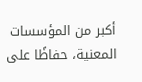أكبر من المؤسسات المعنية، حفاظًا على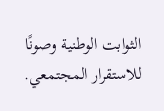الثوابت الوطنية وصونًا للاستقرار المجتمعي.